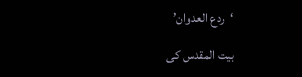‘ردع العدوان’

بیت المقدس کی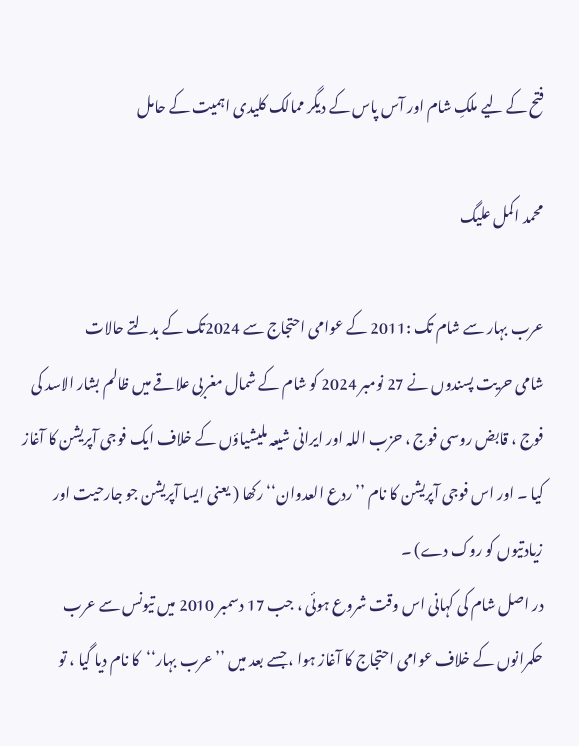فتح کے لیے ملکِ شام اور آس پاس کے دیگر ممالک کلیدی اہمیت کے حامل

محمد اکمل علیگ

عرب بہار سے شام تک :2011 کے عوامی احتجاج سے 2024تک کے بدلتے حالات
شامی حریت پسندوں نے 27 نومبر 2024 کو شام کے شمال مغربی علاقے میں ظالم بشار الاسد کی فوج ، قابض روسی فوج ، حزب اللہ اور ایرانی شیعہ ملیشیاؤں کے خلاف ایک فوجی آپریشن کا آغاز کیا ۔ اور اس فوجی آپریشن کا نام ’’ ردع العدوان‘‘ رکھا ( یعنی ایسا آپریشن جو جارحیت اور زیادتیوں کو روک دے) ۔
در اصل شام کی کہانی اس وقت شروع ہوئی ، جب 17 دسمبر 2010 میں تیونس سے عرب حکمرانوں کے خلاف عوامی احتجاج کا آغاز ہوا ، جسے بعد میں ’’عرب بہار‘‘کا نام دیا گیا ، تو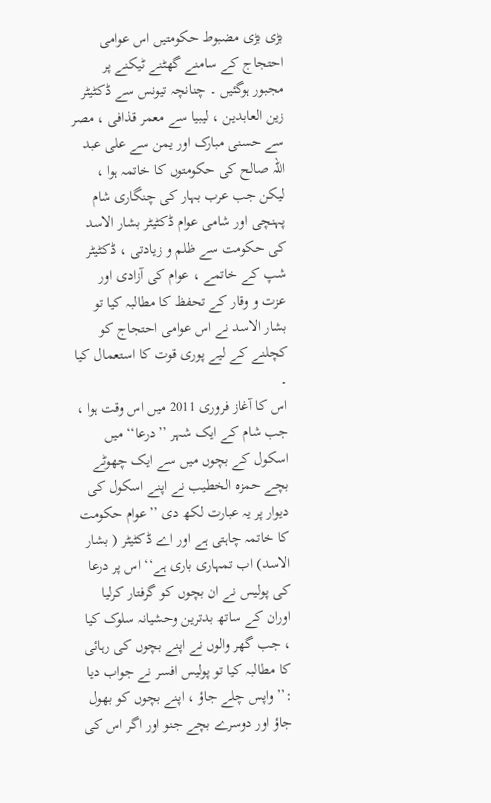بڑی بڑی مضبوط حکومتیں اس عوامی احتجاج کے سامنے گھٹنے ٹیکنے پر مجبور ہوگئیں ۔ چنانچہ تیونس سے ڈکٹیٹر زین العابدین ، لیبیا سے معمر قذافی ، مصر سے حسنی مبارک اور یمن سے علی عبد اللہ صالح کی حکومتوں کا خاتمہ ہوا ، لیکن جب عرب بہار کی چنگاری شام پہنچی اور شامی عوام ڈکٹیٹر بشار الاسد کی حکومت سے ظلم و زیادتی ، ڈکٹیٹر شپ کے خاتمے ، عوام کی آزادی اور عزت و وقار کے تحفظ کا مطالبہ کیا تو بشار الاسد نے اس عوامی احتجاج کو کچلنے کے لیے پوری قوت کا استعمال کیا ۔
اس کا آغاز فروری 2011 میں اس وقت ہوا ، جب شام کے ایک شہر ’’درعا‘‘ میں اسکول کے بچوں میں سے ایک چھوٹے بچے حمزہ الخطیب نے اپنے اسکول کی دیوار پر یہ عبارت لکھ دی ’’عوام حکومت کا خاتمہ چاہتی ہے اور اے ڈکٹیٹر ( بشار الاسد) اب تمہاری باری ہے‘‘ اس پر درعا کی پولیس نے ان بچوں کو گرفتار کرلیا اوران کے ساتھ بدترین وحشیانہ سلوک کیا ، جب گھر والوں نے اپنے بچوں کی رہائی کا مطالبہ کیا تو پولیس افسر نے جواب دیا :’’ واپس چلے جاؤ ، اپنے بچوں کو بھول جاؤ اور دوسرے بچے جنو اور اگر اس کی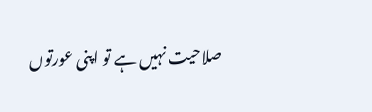صلاحیت نہیں ہے تو اپنی عورتوں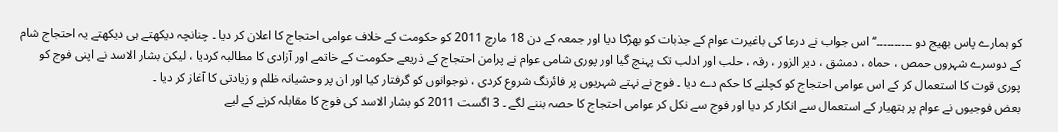کو ہمارے پاس بھیج دو ۔۔۔۔۔۔۔۔۔۔‘‘ اس جواب نے درعا کی باغیرت عوام کے جذبات کو بھڑکا دیا اور جمعہ کے دن 18 مارچ 2011 کو حکومت کے خلاف عوامی احتجاج کا اعلان کر دیا ۔ چنانچہ دیکھتے ہی دیکھتے یہ احتجاج شام کے دوسرے شہروں حمص ، حماہ ، دمشق ، دیر الزور ، رقہ ، حلب اور ادلب تک پہنچ گیا اور پوری شامی عوام نے پرامن احتجاج کے ذریعے حکومت کے خاتمے اور آزادی کا مطالبہ کردیا ، لیکن بشار الاسد نے اپنی فوج کو پوری قوت کا استعمال کر کے اس عوامی احتجاج کو کچلنے کا حکم دے دیا ۔ فوج نے نہتے شہریوں پر فائرنگ شروع کردی ، نوجوانوں کو گرفتار کیا اور ان پر وحشیانہ ظلم و زیادتی کا آغاز کر دیا ۔
بعض فوجیوں نے عوام پر ہتھیار کے استعمال سے انکار کر دیا اور فوج سے نکل کر عوامی احتجاج کا حصہ بننے لگے ۔ 3 اگست 2011 کو بشار الاسد کی فوج کا مقابلہ کرنے کے لیے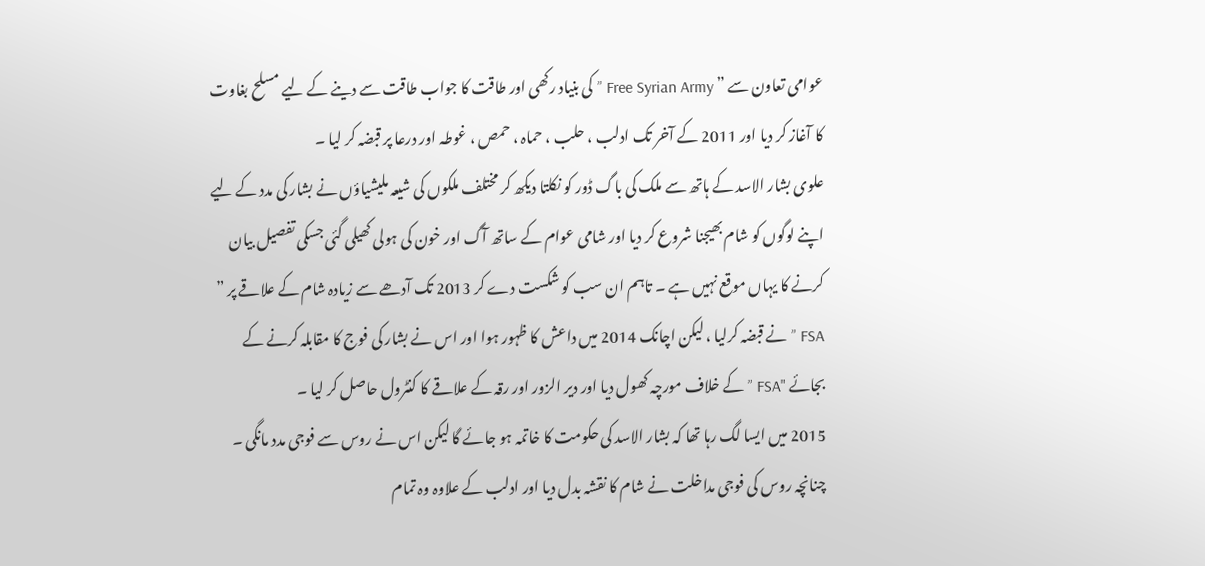عوامی تعاون سے ” Free Syrian Army ” کی بنیاد رکھی اور طاقت کا جواب طاقت سے دینے کے لیے مسلح بغاوت کا آغاز کر دیا اور 2011 کے آخر تک ادلب ، حلب ، حماہ ، حمص ، غوطہ اور درعا پر قبضہ کر لیا ۔
علوی بشار الاسد کے ہاتھ سے ملک کی باگ ڈور کو نکلتا دیکھ کر مختلف ملکوں کی شیعہ ملیشیاؤں نے بشار کی مدد کے لیے اپنے لوگوں کو شام بھیجنا شروع کر دیا اور شامی عوام کے ساتھ آگ اور خون کی ہولی کھیلی گئی جسکی تفصیل بیان کرنے کا یہاں موقع نہیں ہے ۔ تاہم ان سب کو شکست دے کر 2013 تک آدھے سے زیادہ شام کے علاقے پر ” FSA ” نے قبضہ کرلیا ، لیکن اچانک 2014 میں داعش کا ظہور ہوا اور اس نے بشار کی فوج کا مقابلہ کرنے کے بجائے "FSA ” کے خلاف مورچہ کھول دیا اور دیر الزور اور رقہ کے علاقے کا کنٹرول حاصل کر لیا ۔
2015 میں ایسا لگ رہا تھا کہ بشار الاسد کی حکومت کا خاتمہ ہو جائے گا لیکن اس نے روس سے فوجی مدد مانگی ۔ چنانچہ روس کی فوجی مداخلت نے شام کا نقشہ بدل دیا اور ادلب کے علاوہ وہ تمام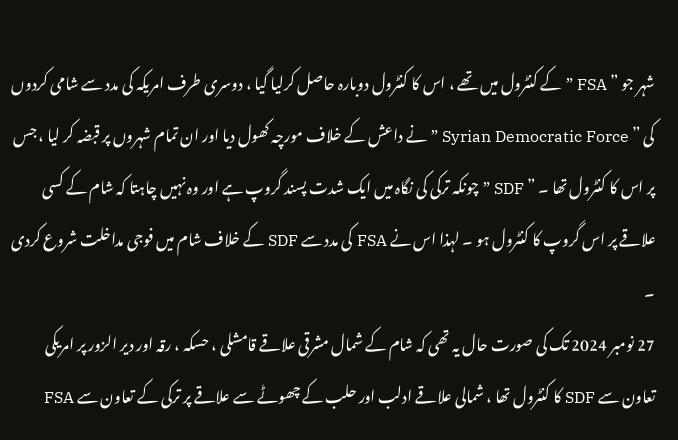شہر جو ” FSA ” کے کنٹرول میں تھے ، اس کا کنٹرول دوبارہ حاصل کرلیا گیا ، دوسری طرف امریکہ کی مدد سے شامی کردوں کی ” Syrian Democratic Force ” نے داعش کے خلاف مورچہ کھول دیا اور ان تمام شہروں پر قبضہ کر لیا ، جس پر اس کا کنٹرول تھا ۔ ” SDF ” چونکہ ترکی کی نگاہ میں ایک شدت پسند گروپ ہے اور وہ نہیں چاہتا کہ شام کے کسی علاقے پر اس گروپ کا کنٹرول ہو ۔ لہذا اس نے FSA کی مدد سے SDF کے خلاف شام میں فوجی مداخلت شروع کردی ۔
27 نومبر 2024 تک کی صورت حال یہ تھی کہ شام کے شمال مشرقی علاقے قامشلی ، حسکہ ، رقہ اور دیر الزور پر امریکی تعاون سے SDF کا کنٹرول تھا ، شمالی علاقے ادلب اور حلب کے چھوٹے سے علاقے پر ترکی کے تعاون سے FSA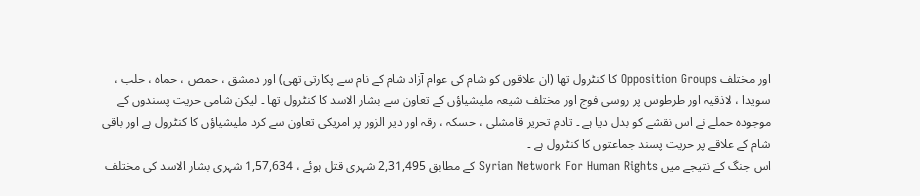اور مختلف Opposition Groups کا کنٹرول تھا (ان علاقوں کو شام کی عوام آزاد شام کے نام سے پکارتی تھی) اور دمشق ، حمص ، حماہ ، حلب ، سویدا ، لاذقیہ اور طرطوس پر روسی فوج اور مختلف شیعہ ملیشیاؤں کے تعاون سے بشار الاسد کا کنٹرول تھا ۔ لیکن شامی حریت پسندوں کے موجودہ حملے نے اس نقشے کو بدل دیا ہے ۔ تادمِ تحریر قامشلی ، حسکہ ، رقہ اور دیر الزور پر امریکی تعاون سے کرد ملیشیاؤں کا کنٹرول ہے اور باقی شام کے علاقے پر حریت پسند جماعتوں کا کنٹرول ہے ۔
اس جنگ کے نتیجے میں Syrian Network For Human Rights کے مطابق 2,31,495 شہری قتل ہوئے ، 1,57,634 شہری بشار الاسد کی مختلف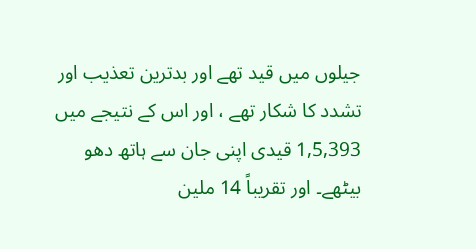جیلوں میں قید تھے اور بدترین تعذیب اور تشدد کا شکار تھے ، اور اس کے نتیجے میں 1,5,393 قیدی اپنی جان سے ہاتھ دھو بیٹھے۔ اور تقریباً 14 ملین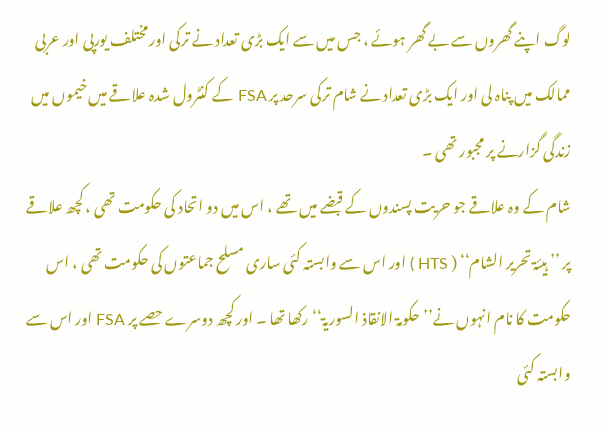لوگ اپنے گھروں سے بے گھر ہوئے ، جس میں سے ایک بڑی تعداد نے ترکی اور مختلف یورپی اور عربی ممالک میں پناہ لی اور ایک بڑی تعداد نے شام ترکی سرحد پر FSA کے کنٹرول شدہ علاقے میں خیموں میں زندگی گزارنے پر مجبور تھی ۔
شام کے وہ علاقے جو حریت پسندوں کے قبضے میں تھے ، اس میں دو اتحاد کی حکومت تھی ، کچھ علاقے پر ’’ ہیئۃ تحریر الشام‘‘ ( HTS ) اور اس سے وابستہ کئی ساری مسلح جماعتوں کی حکومت تھی ، اس حکومت کا نام انہوں نے’’حکومۃ الانقاذ السوریۃ‘‘ رکھا تھا ۔ اور کچھ دوسرے حصے پر FSA اور اس سے وابستہ کئی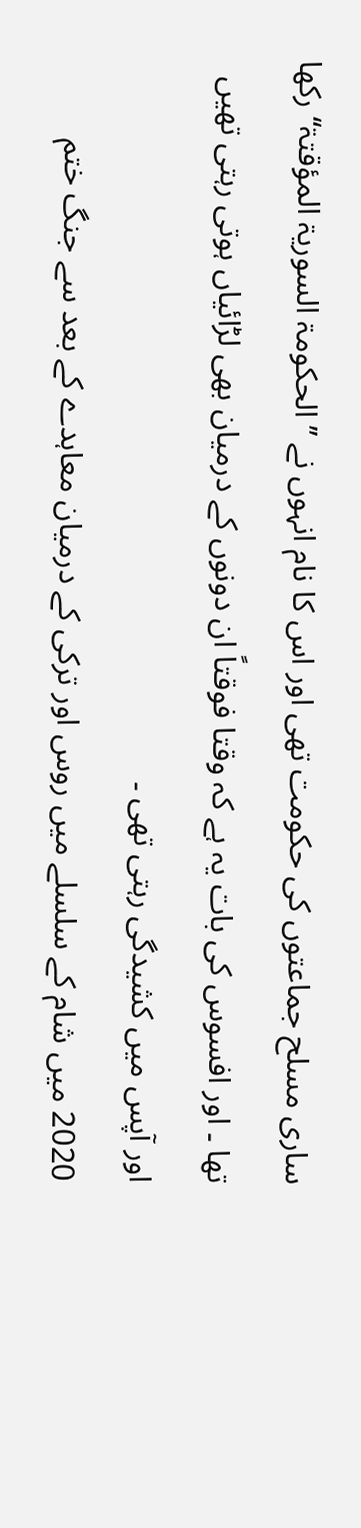ساری مسلح جماعتوں کی حکومت تھی اور اس کا نام انہوں نے ’’الحکومۃ السوریۃ المؤقتۃ‘‘ رکھا تھا ۔ اور افسوس کی بات یہ ہے کہ وقتا فوقتاً ان دونوں کے درمیان بھی لڑائیاں ہوتی رہتی تھیں اور آپس میں کشیدگی رہتی تھی ۔
2020 میں شام کے سلسلے میں روس اور ترکی کے درمیان معاہدے کے بعد سے جنگ ختم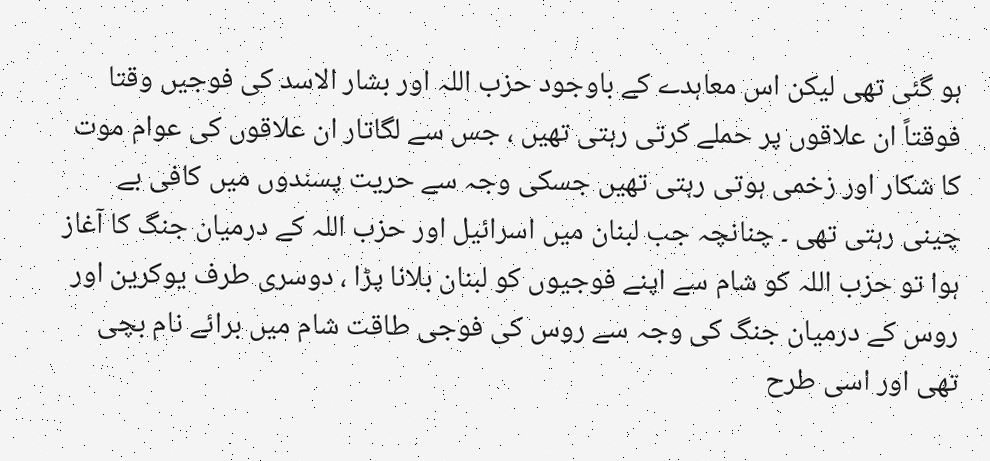ہو گئی تھی لیکن اس معاہدے کے باوجود حزب اللہ اور بشار الاسد کی فوجیں وقتا فوقتاً ان علاقوں پر حملے کرتی رہتی تھیں ، جس سے لگاتار ان علاقوں کی عوام موت کا شکار اور زخمی ہوتی رہتی تھیں جسکی وجہ سے حریت پسندوں میں کافی بے چینی رہتی تھی ۔ چنانچہ جب لبنان میں اسرائیل اور حزب اللہ کے درمیان جنگ کا آغاز ہوا تو حزب اللہ کو شام سے اپنے فوجیوں کو لبنان بلانا پڑا ، دوسری طرف یوکرین اور روس کے درمیان جنگ کی وجہ سے روس کی فوجی طاقت شام میں برائے نام بچی تھی اور اسی طرح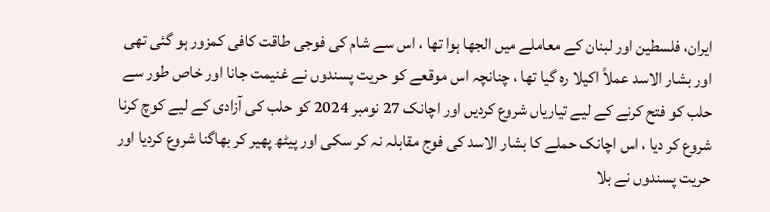ایران، فلسطین اور لبنان کے معاملے میں الجھا ہوا تھا ، اس سے شام کی فوجی طاقت کافی کمزور ہو گئی تھی اور بشار الاسد عملاً اکیلا رہ گیا تھا ، چنانچہ اس موقعے کو حریت پسندوں نے غنیمت جانا اور خاص طور سے حلب کو فتح کرنے کے لیے تیاریاں شروع کردیں اور اچانک 27 نومبر 2024 کو حلب کی آزادی کے لیے کوچ کرنا شروع کر دیا ، اس اچانک حملے کا بشار الاسد کی فوج مقابلہ نہ کر سکی اور پیٹھ پھیر کر بھاگنا شروع کردیا اور حریت پسندوں نے بلا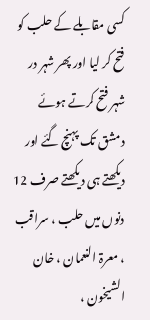کسی مقابلے کے حلب کو فتح کر لیا اور پھر شہر در شہر فتح کرتے ہوئے دمشق تک پہنچ گئے اور دیکھتے ہی دیکھتے صرف 12 دنوں میں حلب ، سراقب ، معرۃ النعمان ، خان الشیخون ،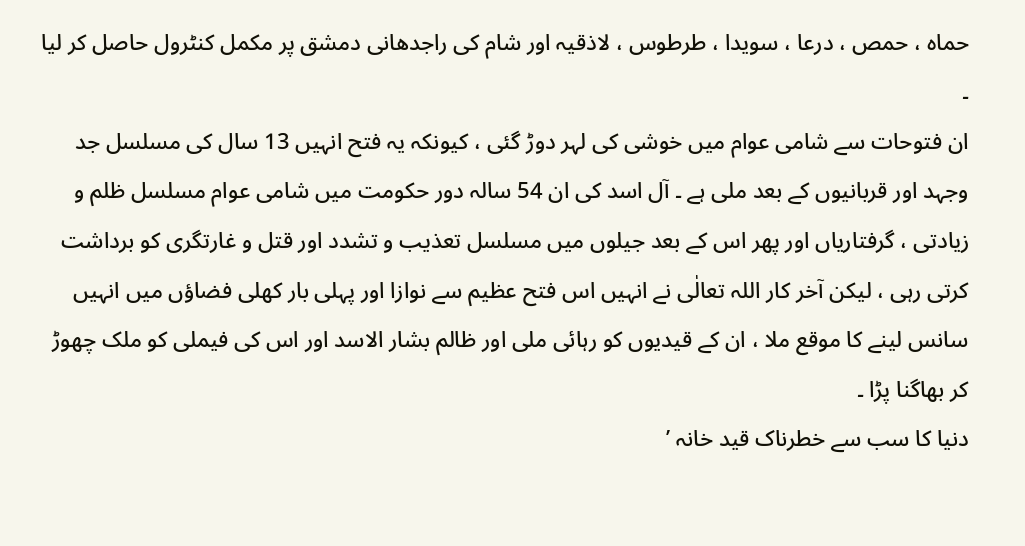حماہ ، حمص ، درعا ، سویدا ، طرطوس ، لاذقیہ اور شام کی راجدھانی دمشق پر مکمل کنٹرول حاصل کر لیا ۔
ان فتوحات سے شامی عوام میں خوشی کی لہر دوڑ گئی ، کیونکہ یہ فتح انہیں 13 سال کی مسلسل جد وجہد اور قربانیوں کے بعد ملی ہے ۔ آل اسد کی ان 54 سالہ دور حکومت میں شامی عوام مسلسل ظلم و زیادتی ، گرفتاریاں اور پھر اس کے بعد جیلوں میں مسلسل تعذیب و تشدد اور قتل و غارتگری کو برداشت کرتی رہی ، لیکن آخر کار اللہ تعالٰی نے انہیں اس فتح عظیم سے نوازا اور پہلی بار کھلی فضاؤں میں انہیں سانس لینے کا موقع ملا ، ان کے قیدیوں کو رہائی ملی اور ظالم بشار الاسد اور اس کی فیملی کو ملک چھوڑ کر بھاگنا پڑا ۔
دنیا کا سب سے خطرناک قید خانہ ’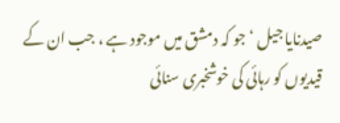صیدنایا جیل ‘جو کہ دمشق میں موجود ہے ، جب ان کے قیدیوں کو رہائی کی خوشخبری سنائی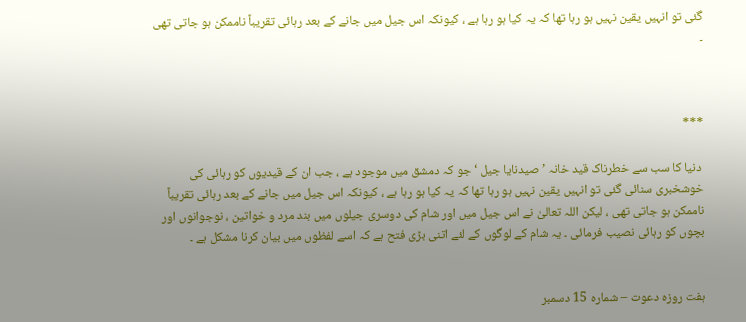گئی تو انہیں یقین نہیں ہو رہا تھا کہ یہ کیا ہو رہا ہے ، کیونکہ اس جیل میں جانے کے بعد رہائی تقریباً ناممکن ہو جاتی تھی ۔



***

 دنیا کا سب سے خطرناک قید خانہ ’ صیدنایا جیل ‘جو کہ دمشق میں موجود ہے ، جب ان کے قیدیوں کو رہائی کی خوشخبری سنائی گئی تو انہیں یقین نہیں ہو رہا تھا کہ یہ کیا ہو رہا ہے ، کیونکہ اس جیل میں جانے کے بعد رہائی تقریباً ناممکن ہو جاتی تھی ، لیکن اللہ تعالیٰ نے اس جیل میں اور شام کی دوسری جیلوں میں بند مرد و خواتین ، نوجوانوں اور بچوں کو رہائی نصیب فرمائی ۔ یہ شام کے لوگوں کے لئے اتنی بڑی فتح ہے کہ اسے لفظوں میں بیان کرنا مشکل ہے ۔


ہفت روزہ دعوت – شمارہ 15 دسمبر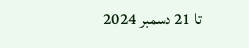تا 21 دسمبر 2024